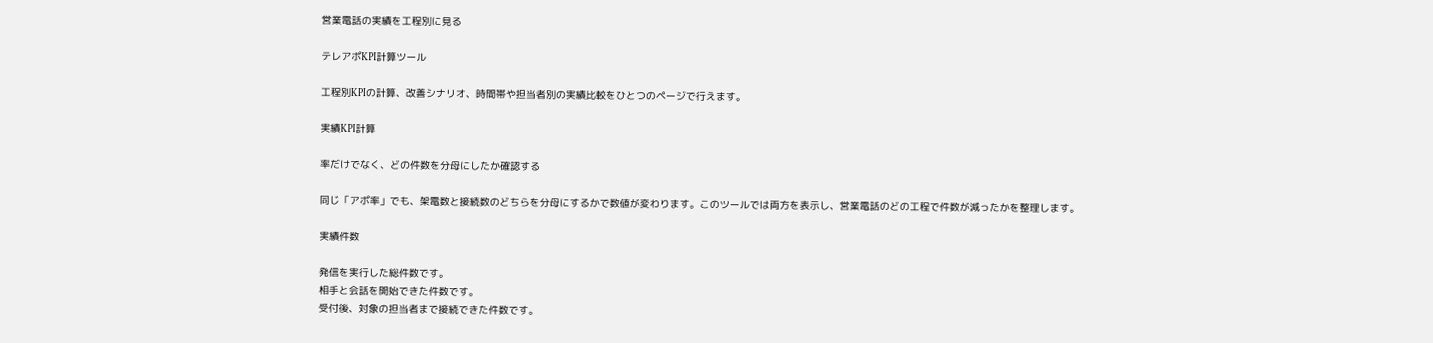営業電話の実績を工程別に見る

テレアポKPI計算ツール

工程別KPIの計算、改善シナリオ、時間帯や担当者別の実績比較をひとつのページで行えます。

実績KPI計算

率だけでなく、どの件数を分母にしたか確認する

同じ「アポ率」でも、架電数と接続数のどちらを分母にするかで数値が変わります。このツールでは両方を表示し、営業電話のどの工程で件数が減ったかを整理します。

実績件数

発信を実行した総件数です。
相手と会話を開始できた件数です。
受付後、対象の担当者まで接続できた件数です。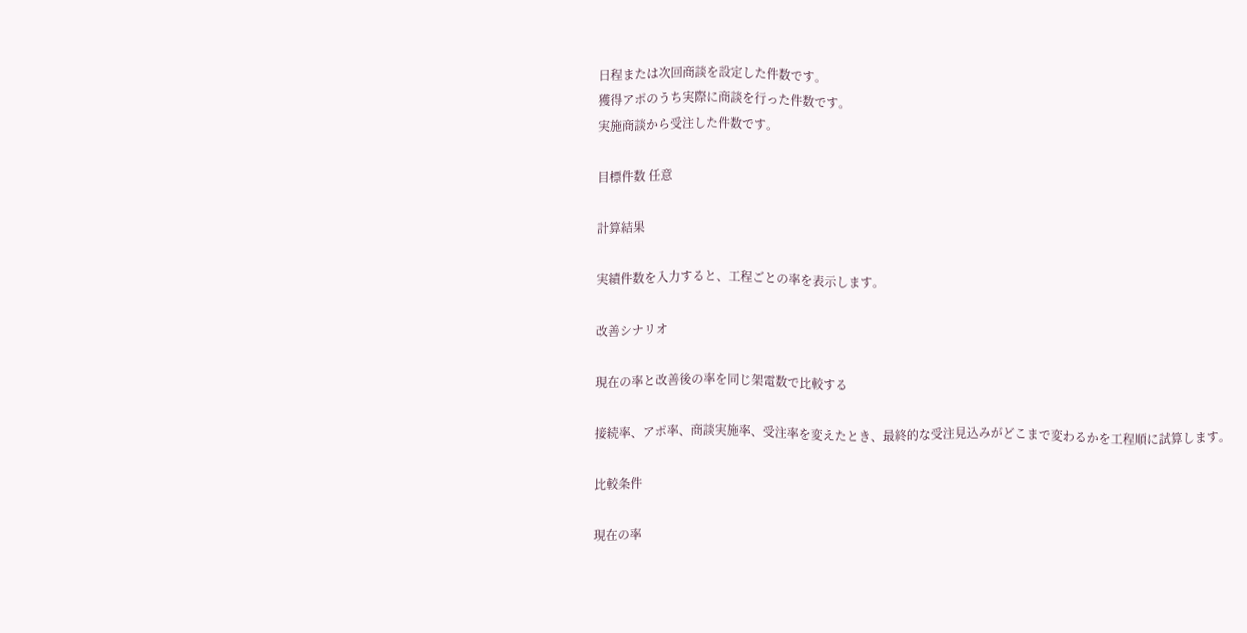日程または次回商談を設定した件数です。
獲得アポのうち実際に商談を行った件数です。
実施商談から受注した件数です。

目標件数 任意

計算結果

実績件数を入力すると、工程ごとの率を表示します。

改善シナリオ

現在の率と改善後の率を同じ架電数で比較する

接続率、アポ率、商談実施率、受注率を変えたとき、最終的な受注見込みがどこまで変わるかを工程順に試算します。

比較条件

現在の率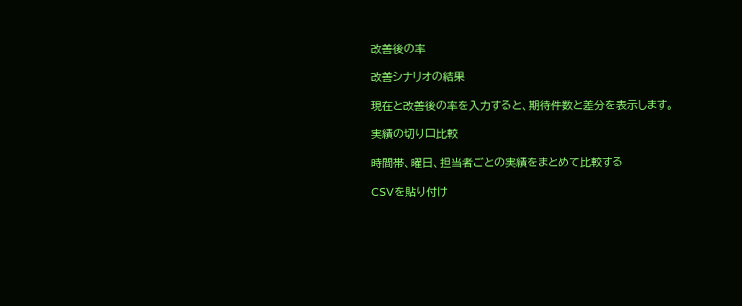改善後の率

改善シナリオの結果

現在と改善後の率を入力すると、期待件数と差分を表示します。

実績の切り口比較

時間帯、曜日、担当者ごとの実績をまとめて比較する

CSVを貼り付け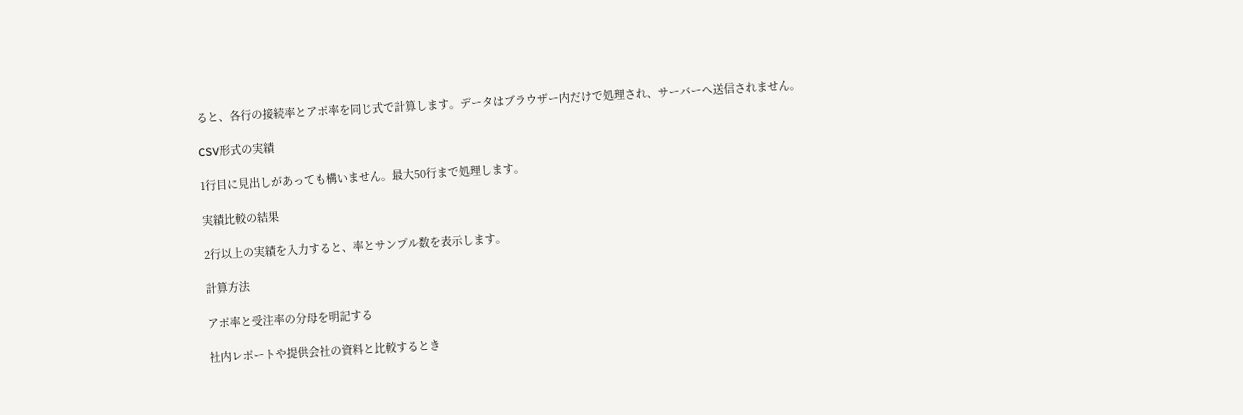ると、各行の接続率とアポ率を同じ式で計算します。データはブラウザー内だけで処理され、サーバーへ送信されません。

CSV形式の実績

1行目に見出しがあっても構いません。最大50行まで処理します。

実績比較の結果

2行以上の実績を入力すると、率とサンプル数を表示します。

計算方法

アポ率と受注率の分母を明記する

社内レポートや提供会社の資料と比較するとき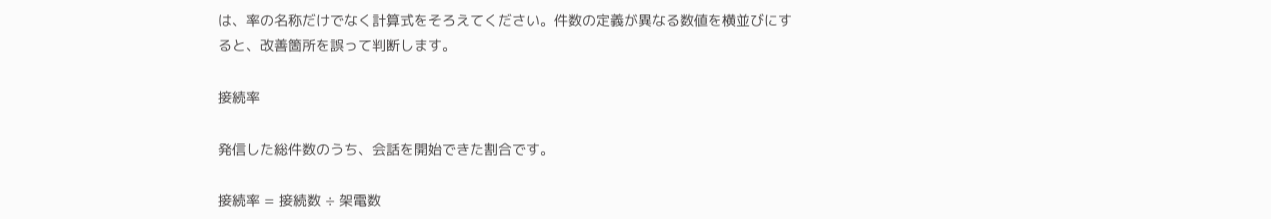は、率の名称だけでなく計算式をそろえてください。件数の定義が異なる数値を横並びにすると、改善箇所を誤って判断します。

接続率

発信した総件数のうち、会話を開始できた割合です。

接続率 = 接続数 ÷ 架電数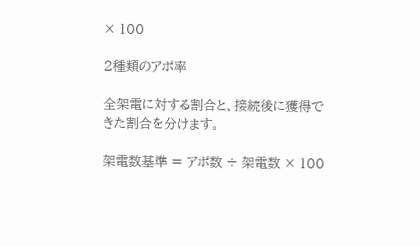× 100

2種類のアポ率

全架電に対する割合と、接続後に獲得できた割合を分けます。

架電数基準 = アポ数 ÷ 架電数 × 100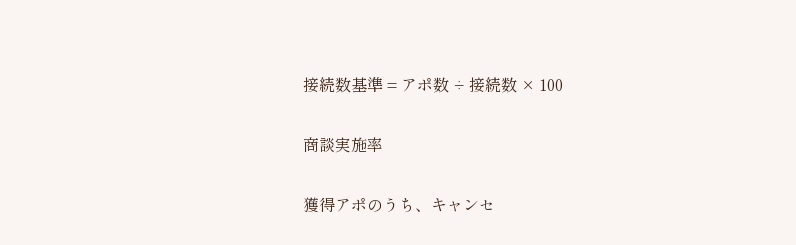接続数基準 = アポ数 ÷ 接続数 × 100

商談実施率

獲得アポのうち、キャンセ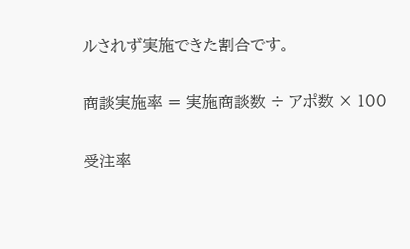ルされず実施できた割合です。

商談実施率 = 実施商談数 ÷ アポ数 × 100

受注率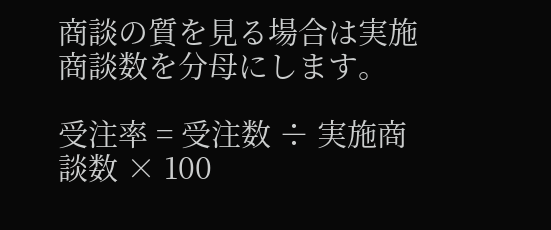商談の質を見る場合は実施商談数を分母にします。

受注率 = 受注数 ÷ 実施商談数 × 100